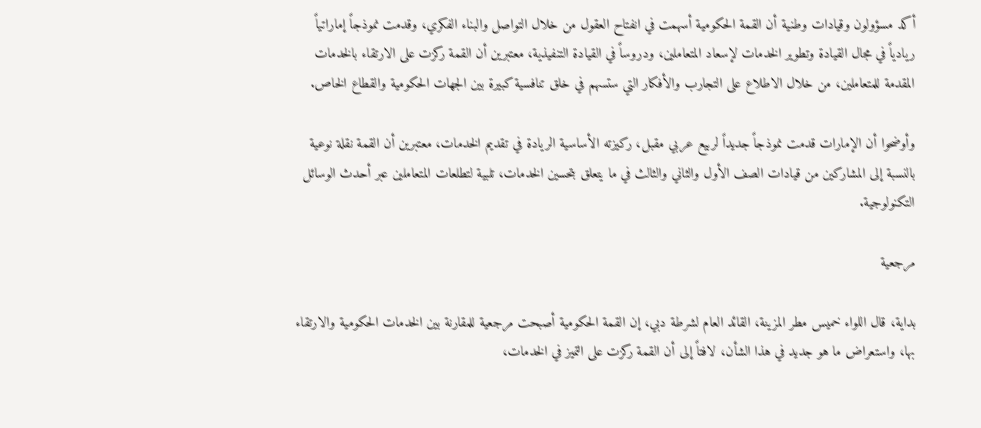أكد مسؤولون وقيادات وطنية أن القمة الحكومية أسهمت في انفتاح العقول من خلال التواصل والبناء الفكري، وقدمت نموذجاً إماراتياً ريادياً في مجال القيادة وتطوير الخدمات لإسعاد المتعاملين، ودروساً في القيادة التنفيذية، معتبرين أن القمة ركزت على الارتقاء بالخدمات المقدمة للمتعاملين، من خلال الاطلاع على التجارب والأفكار التي ستسهم في خلق تنافسية كبيرة بين الجهات الحكومية والقطاع الخاص.

وأوضحوا أن الإمارات قدمت نموذجاً جديداً لربيع عربي مقبل، ركيزته الأساسية الريادة في تقديم الخدمات، معتبرين أن القمة نقلة نوعية بالنسبة إلى المشاركين من قيادات الصف الأول والثاني والثالث في ما يتعلق بتحسين الخدمات، تلبية لتطلعات المتعاملين عبر أحدث الوسائل التكنولوجية.

مرجعية

بداية، قال اللواء خميس مطر المزينة، القائد العام لشرطة دبي، إن القمة الحكومية أصبحت مرجعية للمقارنة بين الخدمات الحكومية والارتقاء بها، واستعراض ما هو جديد في هذا الشأن، لافتاً إلى أن القمة ركزت على التميز في الخدمات،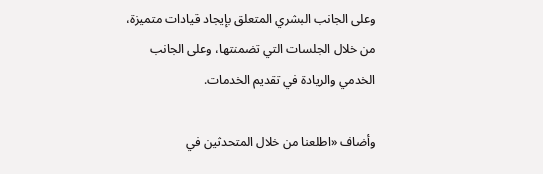وعلى الجانب البشري المتعلق بإيجاد قيادات متميزة، من خلال الجلسات التي تضمنتها، وعلى الجانب الخدمي والريادة في تقديم الخدمات.

وأضاف «اطلعنا من خلال المتحدثين في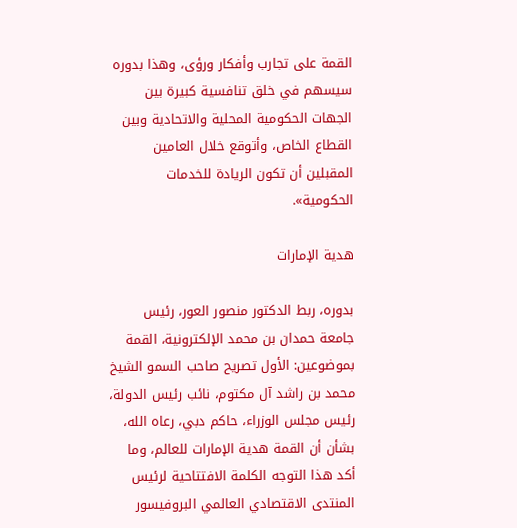القمة على تجارب وأفكار ورؤى، وهذا بدوره سيسهم في خلق تنافسية كبيرة بين الجهات الحكومية المحلية والاتحادية وبين القطاع الخاص، وأتوقع خلال العامين المقبلين أن تكون الريادة للخدمات الحكومية».

هدية الإمارات

بدوره، ربط الدكتور منصور العور، رئيس جامعة حمدان بن محمد الإلكترونية، القمة بموضوعين: الأول تصريح صاحب السمو الشيخ محمد بن راشد آل مكتوم، نائب رئيس الدولة، رئيس مجلس الوزراء، حاكم دبي، رعاه الله، بشأن أن القمة هدية الإمارات للعالم، وما أكد هذا التوجه الكلمة الافتتاحية لرئيس المنتدى الاقتصادي العالمي البروفيسور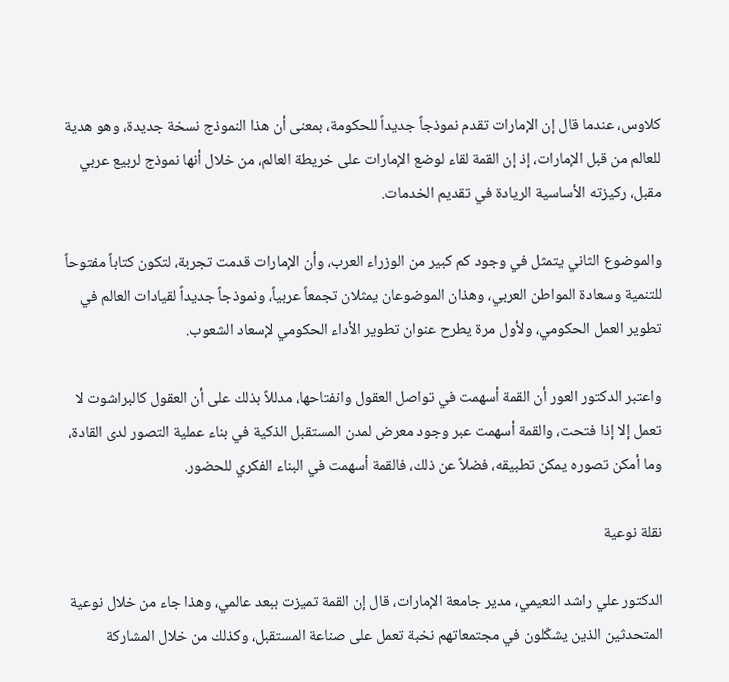كلاوس، عندما قال إن الإمارات تقدم نموذجاً جديداً للحكومة، بمعنى أن هذا النموذج نسخة جديدة، وهو هدية للعالم من قبل الإمارات، إذ إن القمة لقاء لوضع الإمارات على خريطة العالم، من خلال أنها نموذج لربيع عربي مقبل، ركيزته الأساسية الريادة في تقديم الخدمات.

والموضوع الثاني يتمثل في وجود كم كبير من الوزراء العرب، وأن الإمارات قدمت تجربة، لتكون كتاباً مفتوحاً للتنمية وسعادة المواطن العربي، وهذان الموضوعان يمثلان تجمعاً عربياً، ونموذجاً جديداً لقيادات العالم في تطوير العمل الحكومي، ولأول مرة يطرح عنوان تطوير الأداء الحكومي لإسعاد الشعوب.

واعتبر الدكتور العور أن القمة أسهمت في تواصل العقول وانفتاحها، مدللاً بذلك على أن العقول كالبراشوت لا تعمل إلا إذا فتحت، والقمة أسهمت عبر وجود معرض لمدن المستقبل الذكية في بناء عملية التصور لدى القادة، وما أمكن تصوره يمكن تطبيقه، فضلاً عن ذلك، فالقمة أسهمت في البناء الفكري للحضور.

نقلة نوعية

الدكتور علي راشد النعيمي، مدير جامعة الإمارات، قال إن القمة تميزت ببعد عالمي، وهذا جاء من خلال نوعية المتحدثين الذين يشكّلون في مجتمعاتهم نخبة تعمل على صناعة المستقبل، وكذلك من خلال المشاركة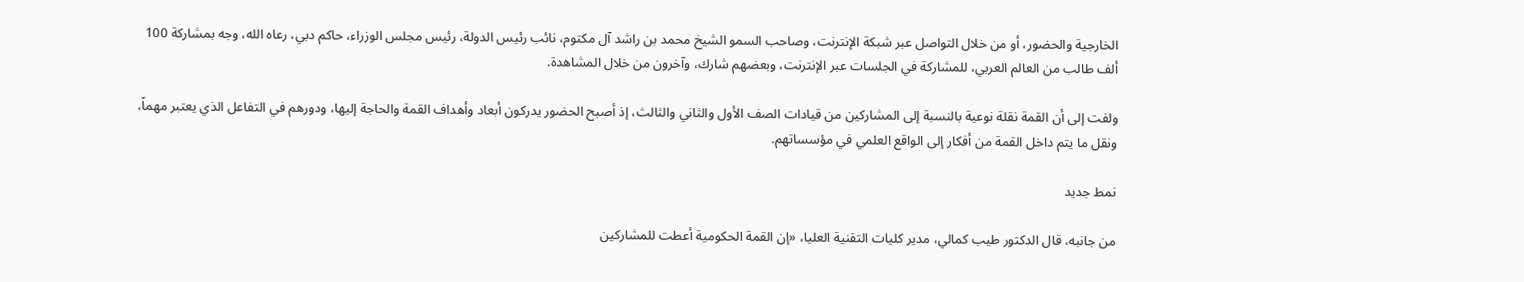الخارجية والحضور، أو من خلال التواصل عبر شبكة الإنترنت، وصاحب السمو الشيخ محمد بن راشد آل مكتوم، نائب رئيس الدولة، رئيس مجلس الوزراء، حاكم دبي، رعاه الله، وجه بمشاركة 100 ألف طالب من العالم العربي، للمشاركة في الجلسات عبر الإنترنت، وبعضهم شارك، وآخرون من خلال المشاهدة.

ولفت إلى أن القمة نقلة نوعية بالنسبة إلى المشاركين من قيادات الصف الأول والثاني والثالث، إذ أصبح الحضور يدركون أبعاد وأهداف القمة والحاجة إليها، ودورهم في التفاعل الذي يعتبر مهماً، ونقل ما يتم داخل القمة من أفكار إلى الواقع العلمي في مؤسساتهم.

نمط جديد

من جانبه، قال الدكتور طيب كمالي، مدير كليات التقنية العليا، «إن القمة الحكومية أعطت للمشاركين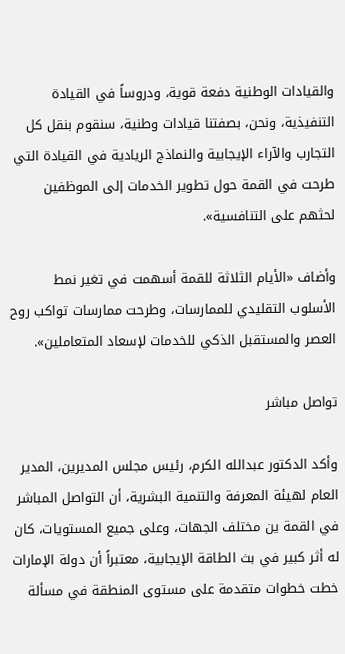والقيادات الوطنية دفعة قوية، ودروساً في القيادة التنفيذية، ونحن، بصفتنا قيادات وطنية، سنقوم بنقل كل التجارب والآراء الإيجابية والنماذج الريادية في القيادة التي طرحت في القمة حول تطوير الخدمات إلى الموظفين لحثهم على التنافسية».

وأضاف «الأيام الثلاثة للقمة أسهمت في تغير نمط الأسلوب التقليدي للممارسات، وطرحت ممارسات تواكب روح العصر والمستقبل الذكي للخدمات لإسعاد المتعاملين».

تواصل مباشر

وأكد الدكتور عبدالله الكرم، رئيس مجلس المديرين، المدير العام لهيئة المعرفة والتنمية البشرية، أن التواصل المباشر في القمة ين مختلف الجهات، وعلى جميع المستويات، كان له أثر كبير في بث الطاقة الإيجابية، معتبراً أن دولة الإمارات خطت خطوات متقدمة على مستوى المنطقة في مسألة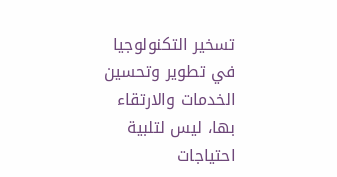تسخير التكنولوجيا في تطوير وتحسين الخدمات والارتقاء بها، ليس لتلبية احتياجات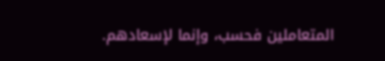المتعاملين فحسب، وإنما لإسعادهم.